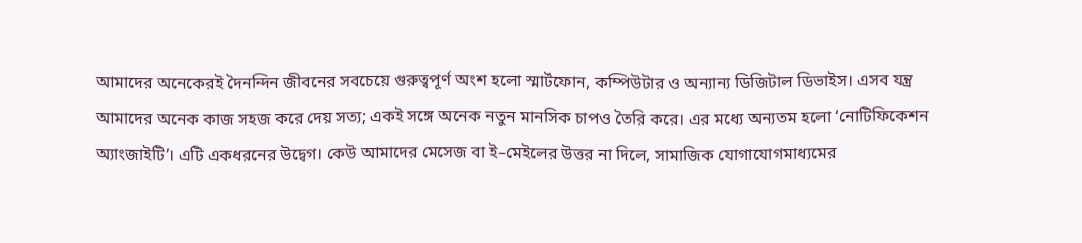আমাদের অনেকেরই দৈনন্দিন জীবনের সবচেয়ে গুরুত্বপূর্ণ অংশ হলো স্মার্টফোন, কম্পিউটার ও অন্যান্য ডিজিটাল ডিভাইস। এসব যন্ত্র আমাদের অনেক কাজ সহজ করে দেয় সত্য; একই সঙ্গে অনেক নতুন মানসিক চাপও তৈরি করে। এর মধ্যে অন্যতম হলো ‘নোটিফিকেশন অ্যাংজাইটি’। এটি একধরনের উদ্বেগ। কেউ আমাদের মেসেজ বা ই–মেইলের উত্তর না দিলে, সামাজিক যোগাযোগমাধ্যমের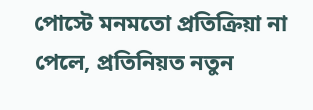পোস্টে মনমতো প্রতিক্রিয়া না পেলে, প্রতিনিয়ত নতুন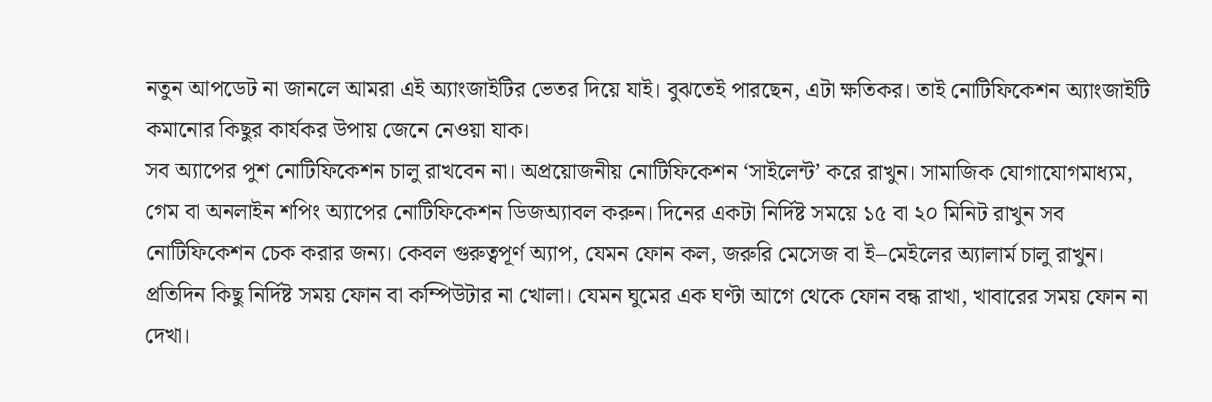নতুন আপডেট না জানলে আমরা এই অ্যাংজাইটির ভেতর দিয়ে যাই। বুঝতেই পারছেন, এটা ক্ষতিকর। তাই নোটিফিকেশন অ্যাংজাইটি কমানোর কিছুর কার্যকর উপায় জেনে নেওয়া যাক।
সব অ্যাপের পুশ নোটিফিকেশন চালু রাখবেন না। অপ্রয়োজনীয় নোটিফিকেশন ‘সাইলেন্ট’ করে রাখুন। সামাজিক যোগাযোগমাধ্যম, গেম বা অনলাইন শপিং অ্যাপের নোটিফিকেশন ডিজঅ্যাবল করুন। দিনের একটা নির্দিষ্ট সময়ে ১৫ বা ২০ মিনিট রাখুন সব নোটিফিকেশন চেক করার জন্য। কেবল গুরুত্বপূর্ণ অ্যাপ, যেমন ফোন কল, জরুরি মেসেজ বা ই–মেইলের অ্যালার্ম চালু রাখুন।
প্রতিদিন কিছু নির্দিষ্ট সময় ফোন বা কম্পিউটার না খোলা। যেমন ঘুমের এক ঘণ্টা আগে থেকে ফোন বন্ধ রাখা, খাবারের সময় ফোন না দেখা।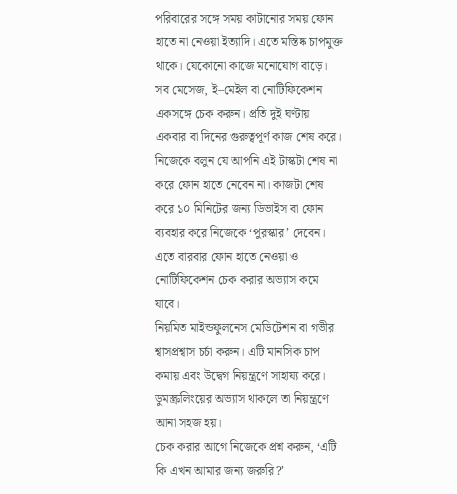পরিবারের সঙ্গে সময় কাটানোর সময় ফোন হাতে না নেওয়া ইত্যাদি। এতে মস্তিষ্ক চাপমুক্ত থাকে। যেকোনো কাজে মনোযোগ বাড়ে।
সব মেসেজ, ই–মেইল বা নোটিফিকেশন একসঙ্গে চেক করুন। প্রতি দুই ঘণ্টায় একবার বা দিনের গুরুত্বপূর্ণ কাজ শেষ করে। নিজেকে বলুন যে আপনি এই টাস্কটা শেষ না করে ফোন হাতে নেবেন না। কাজটা শেষ করে ১০ মিনিটের জন্য ডিভাইস বা ফোন ব্যবহার করে নিজেকে ‘পুরস্কার’ দেবেন। এতে বারবার ফোন হাতে নেওয়া ও নোটিফিকেশন চেক করার অভ্যাস কমে যাবে।
নিয়মিত মাইন্ডফুলনেস মেডিটেশন বা গভীর শ্বাসপ্রশ্বাস চর্চা করুন। এটি মানসিক চাপ কমায় এবং উদ্বেগ নিয়ন্ত্রণে সাহায্য করে। ডুমস্ক্রলিংয়ের অভ্যাস থাকলে তা নিয়ন্ত্রণে আনা সহজ হয়।
চেক করার আগে নিজেকে প্রশ্ন করুন, ‘এটি কি এখন আমার জন্য জরুরি?’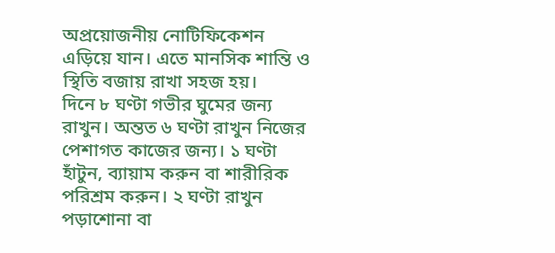অপ্রয়োজনীয় নোটিফিকেশন এড়িয়ে যান। এতে মানসিক শান্তি ও স্থিতি বজায় রাখা সহজ হয়।
দিনে ৮ ঘণ্টা গভীর ঘুমের জন্য রাখুন। অন্তত ৬ ঘণ্টা রাখুন নিজের পেশাগত কাজের জন্য। ১ ঘণ্টা হাঁটুন, ব্যায়াম করুন বা শারীরিক পরিশ্রম করুন। ২ ঘণ্টা রাখুন পড়াশোনা বা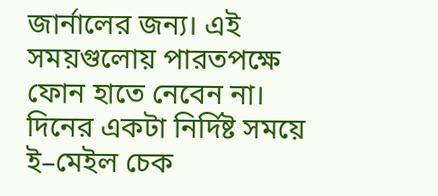জার্নালের জন্য। এই সময়গুলোয় পারতপক্ষে ফোন হাতে নেবেন না। দিনের একটা নির্দিষ্ট সময়ে ই–মেইল চেক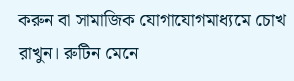করুন বা সামাজিক যোগাযোগমাধ্যমে চোখ রাখুন। রুটিন মেনে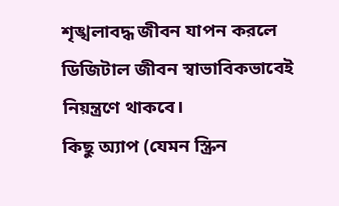শৃঙ্খলাবদ্ধ জীবন যাপন করলে ডিজিটাল জীবন স্বাভাবিকভাবেই নিয়ন্ত্রণে থাকবে।
কিছু অ্যাপ (যেমন স্ক্রিন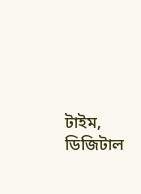টাইম, ডিজিটাল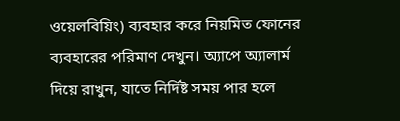ওয়েলবিয়িং) ব্যবহার করে নিয়মিত ফোনের ব্যবহারের পরিমাণ দেখুন। অ্যাপে অ্যালার্ম দিয়ে রাখুন, যাতে নির্দিষ্ট সময় পার হলে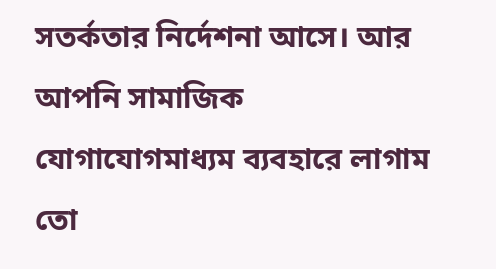সতর্কতার নির্দেশনা আসে। আর আপনি সামাজিক যোগাযোগমাধ্যম ব্যবহারে লাগাম তো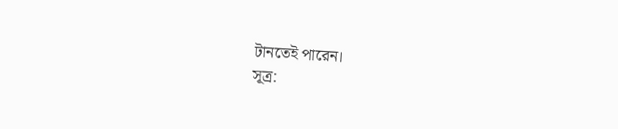টানতেই পারেন।
সূত্র: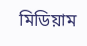মিডিয়াম